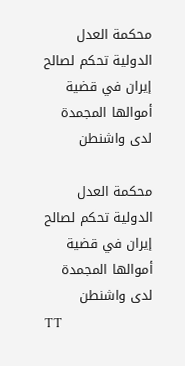محكمة العدل الدولية تحكم لصالح إيران في قضية أموالها المجمدة لدى واشنطن

محكمة العدل الدولية تحكم لصالح إيران في قضية أموالها المجمدة لدى واشنطن
TT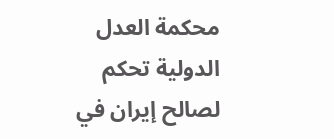محكمة العدل الدولية تحكم لصالح إيران في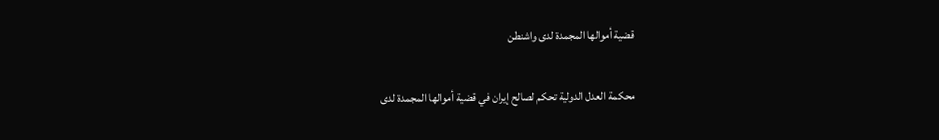قضية أموالها المجمدة لدى واشنطن

محكمة العدل الدولية تحكم لصالح إيران في قضية أموالها المجمدة لدى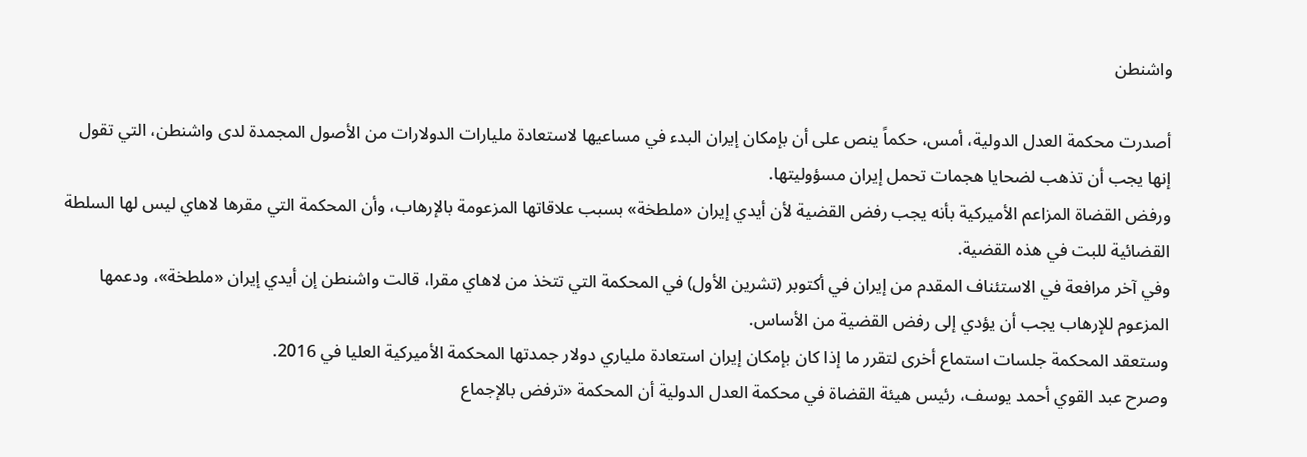واشنطن

أصدرت محكمة العدل الدولية، أمس، حكماً ينص على أن بإمكان إيران البدء في مساعيها لاستعادة مليارات الدولارات من الأصول المجمدة لدى واشنطن، التي تقول إنها يجب أن تذهب لضحايا هجمات تحمل إيران مسؤوليتها.
ورفض القضاة المزاعم الأميركية بأنه يجب رفض القضية لأن أيدي إيران «ملطخة» بسبب علاقاتها المزعومة بالإرهاب، وأن المحكمة التي مقرها لاهاي ليس لها السلطة القضائية للبت في هذه القضية.
وفي آخر مرافعة في الاستئناف المقدم من إيران في أكتوبر (تشرين الأول) في المحكمة التي تتخذ من لاهاي مقرا، قالت واشنطن إن أيدي إيران «ملطخة»، ودعمها المزعوم للإرهاب يجب أن يؤدي إلى رفض القضية من الأساس.
وستعقد المحكمة جلسات استماع أخرى لتقرر ما إذا كان بإمكان إيران استعادة ملياري دولار جمدتها المحكمة الأميركية العليا في 2016.
وصرح عبد القوي أحمد يوسف، رئيس هيئة القضاة في محكمة العدل الدولية أن المحكمة «ترفض بالإجماع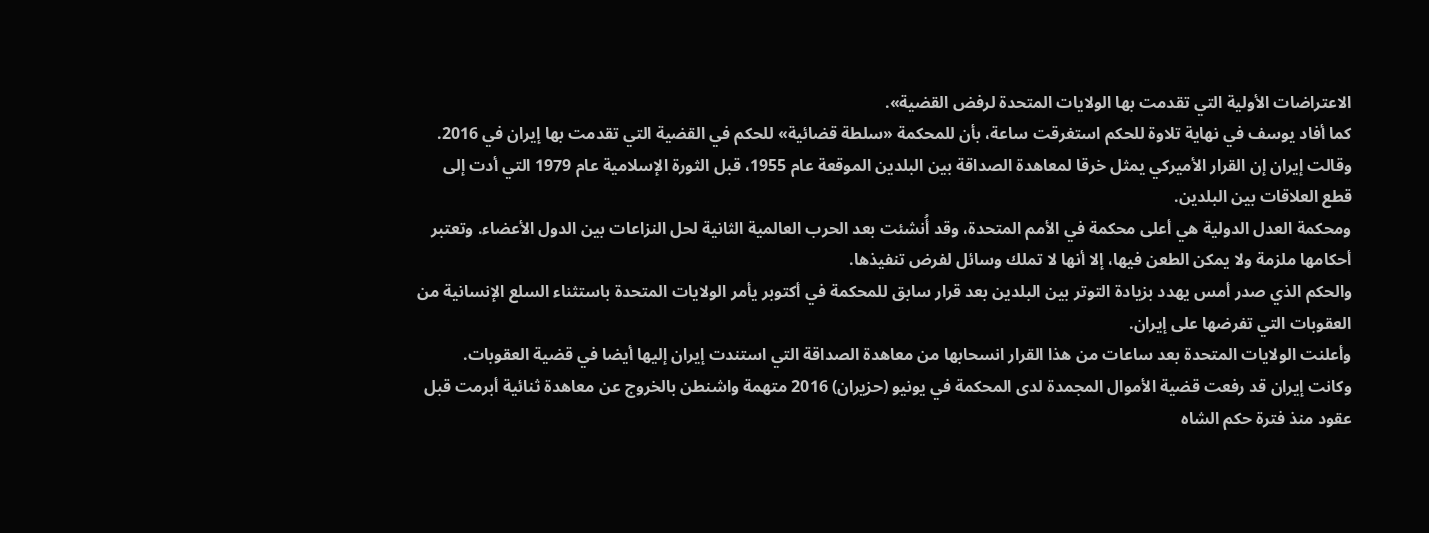الاعتراضات الأولية التي تقدمت بها الولايات المتحدة لرفض القضية».
كما أفاد يوسف في نهاية تلاوة للحكم استغرقت ساعة، بأن للمحكمة «سلطة قضائية» للحكم في القضية التي تقدمت بها إيران في 2016.
وقالت إيران إن القرار الأميركي يمثل خرقا لمعاهدة الصداقة بين البلدين الموقعة عام 1955، قبل الثورة الإسلامية عام 1979 التي أدت إلى قطع العلاقات بين البلدين.
ومحكمة العدل الدولية هي أعلى محكمة في الأمم المتحدة، وقد أُنشئت بعد الحرب العالمية الثانية لحل النزاعات بين الدول الأعضاء. وتعتبر أحكامها ملزمة ولا يمكن الطعن فيها، إلا أنها لا تملك وسائل لفرض تنفيذها.
والحكم الذي صدر أمس يهدد بزيادة التوتر بين البلدين بعد قرار سابق للمحكمة في أكتوبر يأمر الولايات المتحدة باستثناء السلع الإنسانية من العقوبات التي تفرضها على إيران.
وأعلنت الولايات المتحدة بعد ساعات من هذا القرار انسحابها من معاهدة الصداقة التي استندت إيران إليها أيضا في قضية العقوبات.
وكانت إيران قد رفعت قضية الأموال المجمدة لدى المحكمة في يونيو (حزيران) 2016 متهمة واشنطن بالخروج عن معاهدة ثنائية أبرمت قبل عقود منذ فترة حكم الشاه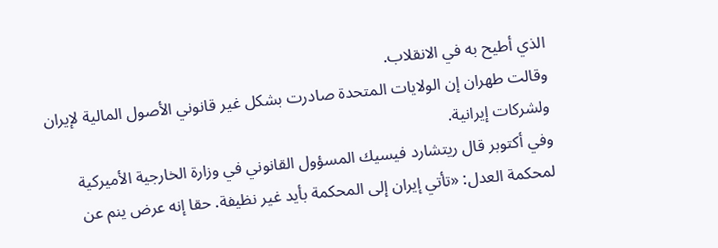الذي أطيح به في الانقلاب.
وقالت طهران إن الولايات المتحدة صادرت بشكل غير قانوني الأصول المالية لإيران ولشركات إيرانية.
وفي أكتوبر قال ريتشارد فيسيك المسؤول القانوني في وزارة الخارجية الأميركية لمحكمة العدل: «تأتي إيران إلى المحكمة بأيد غير نظيفة. حقا إنه عرض ينم عن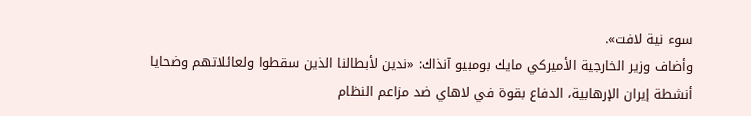سوء نية لافت».
وأضاف وزير الخارجية الأميركي مايك بومبيو آنذاك: «ندين لأبطالنا الذين سقطوا ولعائلاتهم وضحايا أنشطة إيران الإرهابية، الدفاع بقوة في لاهاي ضد مزاعم النظام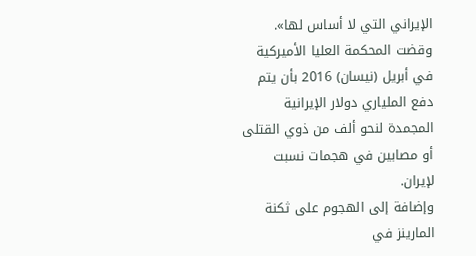الإيراني التي لا أساس لها».
وقضت المحكمة العليا الأميركية في أبريل (نيسان) 2016 بأن يتم دفع الملياري دولار الإيرانية المجمدة لنحو ألف من ذوي القتلى أو مصابين في هجمات نسبت لإيران.
وإضافة إلى الهجوم على ثكنة المارينز في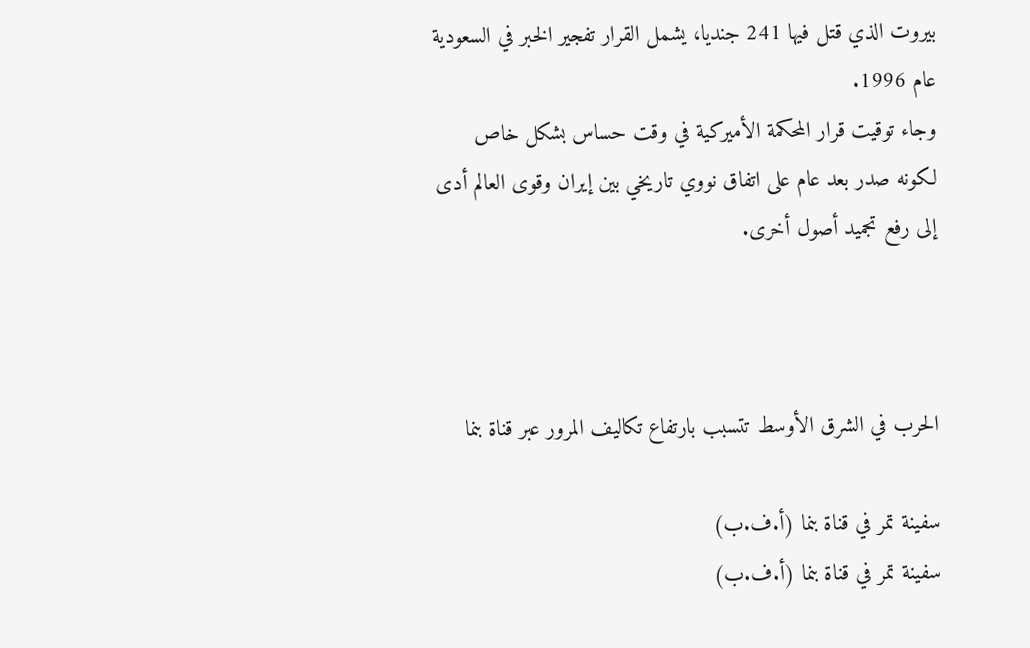بيروت الذي قتل فيها 241 جنديا، يشمل القرار تفجير الخبر في السعودية عام 1996.
وجاء توقيت قرار المحكمة الأميركية في وقت حساس بشكل خاص لكونه صدر بعد عام على اتفاق نووي تاريخي بين إيران وقوى العالم أدى إلى رفع تجميد أصول أخرى.



الحرب في الشرق الأوسط تتسبب بارتفاع تكاليف المرور عبر قناة بنما

سفينة تمر في قناة بنما (أ.ف.ب)
سفينة تمر في قناة بنما (أ.ف.ب)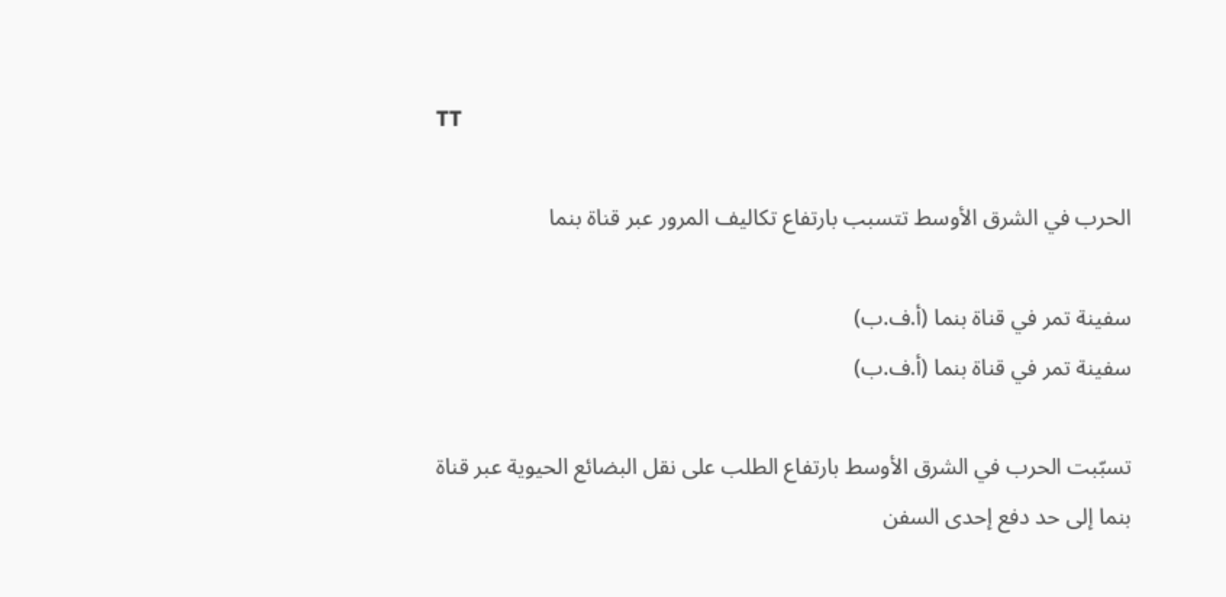TT

الحرب في الشرق الأوسط تتسبب بارتفاع تكاليف المرور عبر قناة بنما

سفينة تمر في قناة بنما (أ.ف.ب)
سفينة تمر في قناة بنما (أ.ف.ب)

تسبّبت الحرب في الشرق الأوسط بارتفاع الطلب على نقل البضائع الحيوية عبر قناة بنما إلى حد دفع إحدى السفن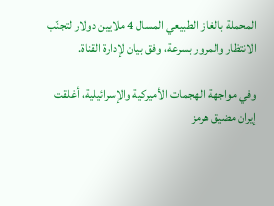المحملة بالغاز الطبيعي المسال 4 ملايين دولار لتجنّب الانتظار والمرور بسرعة، وفق بيان لإدارة القناة.

وفي مواجهة الهجمات الأميركية والإسرائيلية، أغلقت إيران مضيق هرمز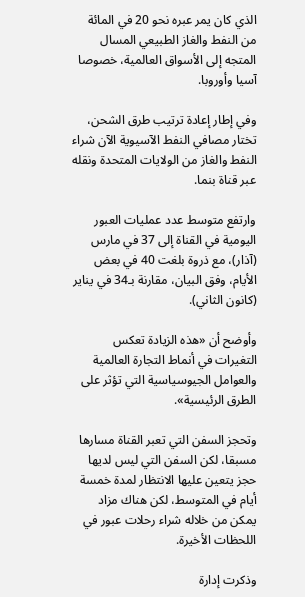الذي كان يمر عبره نحو 20 في المائة من النفط والغاز الطبيعي المسال المتجه إلى الأسواق العالمية، خصوصا آسيا وأوروبا.

وفي إطار إعادة ترتيب طرق الشحن، تختار مصافي النفط الآسيوية الآن شراء النفط والغاز من الولايات المتحدة ونقله عبر قناة بنما.

وارتفع متوسط عدد عمليات العبور اليومية في القناة إلى 37 في مارس (آذار)، مع ذروة بلغت 40 في بعض الأيام، وفق البيان، مقارنة بـ34 في يناير (كانون الثاني).

وأوضح أن «هذه الزيادة تعكس التغيرات في أنماط التجارة العالمية والعوامل الجيوسياسية التي تؤثر على الطرق الرئيسية».

وتحجز السفن التي تعبر القناة مسارها مسبقا، لكن السفن التي ليس لديها حجز يتعين عليها الانتظار لمدة خمسة أيام في المتوسط، لكن هناك مزاد يمكن من خلاله شراء رحلات عبور في اللحظات الأخيرة.

وذكرت إدارة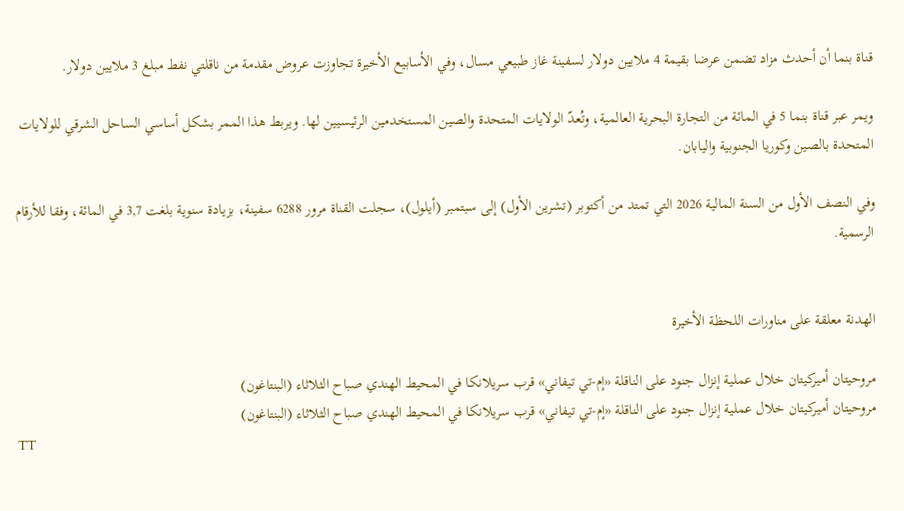قناة بنما أن أحدث مزاد تضمن عرضا بقيمة 4 ملايين دولار لسفينة غاز طبيعي مسال، وفي الأسابيع الأخيرة تجاوزت عروض مقدمة من ناقلتي نفط مبلغ 3 ملايين دولار.

ويمر عبر قناة بنما 5 في المائة من التجارة البحرية العالمية، وتُعدّ الولايات المتحدة والصين المستخدمين الرئيسيين لها. ويربط هذا الممر بشكل أساسي الساحل الشرقي للولايات المتحدة بالصين وكوريا الجنوبية واليابان.

وفي النصف الأول من السنة المالية 2026 التي تمتد من أكتوبر (تشرين الأول) إلى سبتمبر (أيلول)، سجلت القناة مرور 6288 سفينة، بزيادة سنوية بلغت 3,7 في المائة، وفقا للأرقام الرسمية.


الهدنة معلقة على مناورات اللحظة الأخيرة

مروحيتان أميركيتان خلال عملية إنزال جنود على الناقلة «إم-تي تيفاني» قرب سريلانكا في المحيط الهندي صباح الثلاثاء (البنتاغون)
مروحيتان أميركيتان خلال عملية إنزال جنود على الناقلة «إم-تي تيفاني» قرب سريلانكا في المحيط الهندي صباح الثلاثاء (البنتاغون)
TT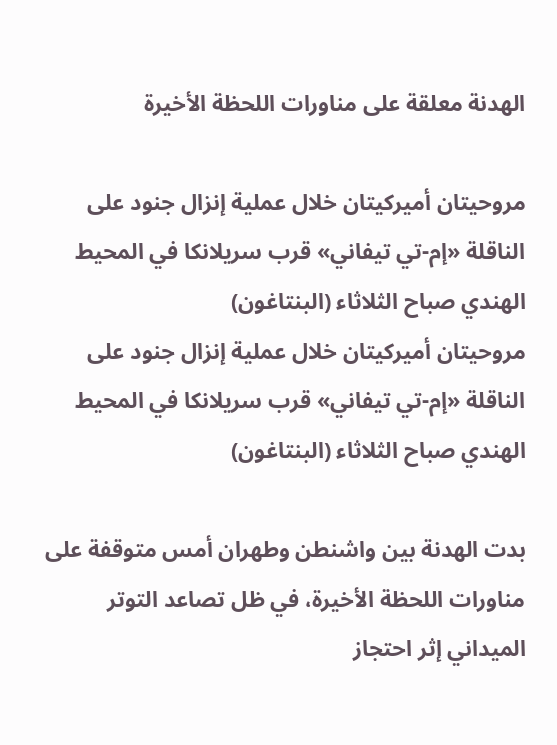الهدنة معلقة على مناورات اللحظة الأخيرة

مروحيتان أميركيتان خلال عملية إنزال جنود على الناقلة «إم-تي تيفاني» قرب سريلانكا في المحيط الهندي صباح الثلاثاء (البنتاغون)
مروحيتان أميركيتان خلال عملية إنزال جنود على الناقلة «إم-تي تيفاني» قرب سريلانكا في المحيط الهندي صباح الثلاثاء (البنتاغون)

بدت الهدنة بين واشنطن وطهران أمس متوقفة على مناورات اللحظة الأخيرة، في ظل تصاعد التوتر الميداني إثر احتجاز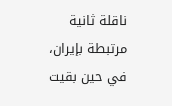ناقلة ثانية مرتبطة بإيران، في حين بقيت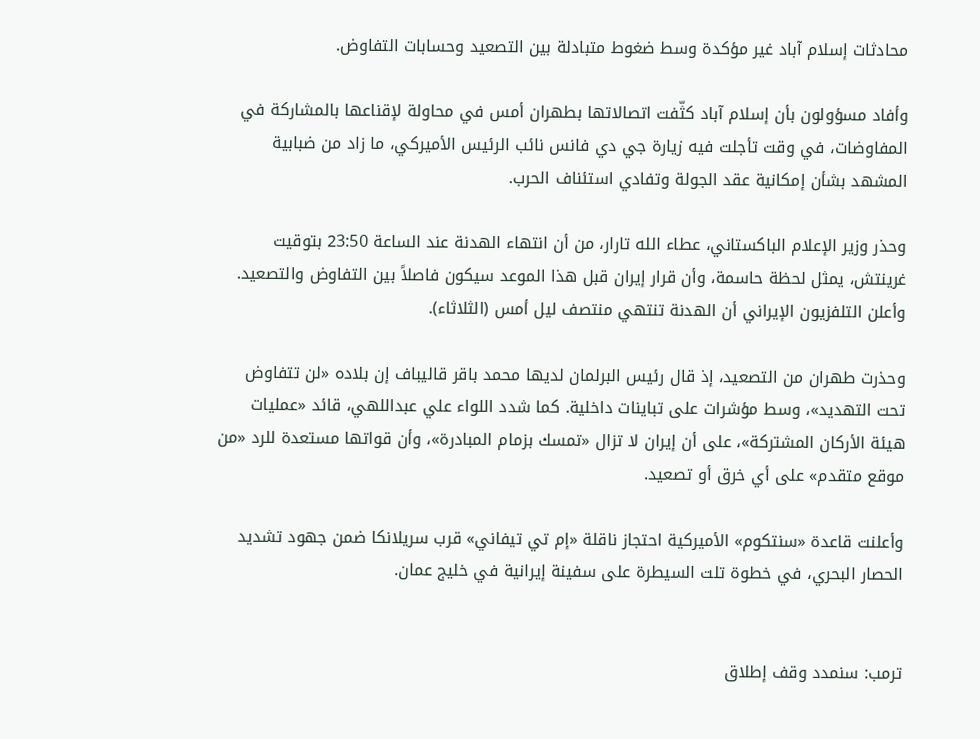محادثات إسلام آباد غير مؤكدة وسط ضغوط متبادلة بين التصعيد وحسابات التفاوض.

وأفاد مسؤولون بأن إسلام آباد كثّفت اتصالاتها بطهران أمس في محاولة لإقناعها بالمشاركة في المفاوضات، في وقت تأجلت فيه زيارة جي دي فانس نائب الرئيس الأميركي، ما زاد من ضبابية المشهد بشأن إمكانية عقد الجولة وتفادي استئناف الحرب.

وحذر وزير الإعلام الباكستاني، عطاء الله تارار، من أن انتهاء الهدنة عند الساعة 23:50 بتوقيت غرينتش، يمثل لحظة حاسمة، وأن قرار إيران قبل هذا الموعد سيكون فاصلاً بين التفاوض والتصعيد. وأعلن التلفزيون الإيراني أن الهدنة تنتهي منتصف ليل أمس (الثلاثاء).

وحذرت طهران من التصعيد، إذ قال رئيس البرلمان لديها محمد باقر قاليباف إن بلاده «لن تتفاوض تحت التهديد»، وسط مؤشرات على تباينات داخلية. كما شدد اللواء علي عبداللهي، قائد «عمليات هيئة الأركان المشتركة»، على أن إيران لا تزال «تمسك بزمام المبادرة»، وأن قواتها مستعدة للرد «من موقع متقدم» على أي خرق أو تصعيد.

وأعلنت قاعدة «سنتكوم» الأميركية احتجاز ناقلة «إم تي تيفاني» قرب سريلانكا ضمن جهود تشديد الحصار البحري، في خطوة تلت السيطرة على سفينة إيرانية في خليج عمان.


ترمب: سنمدد وقف إطلاق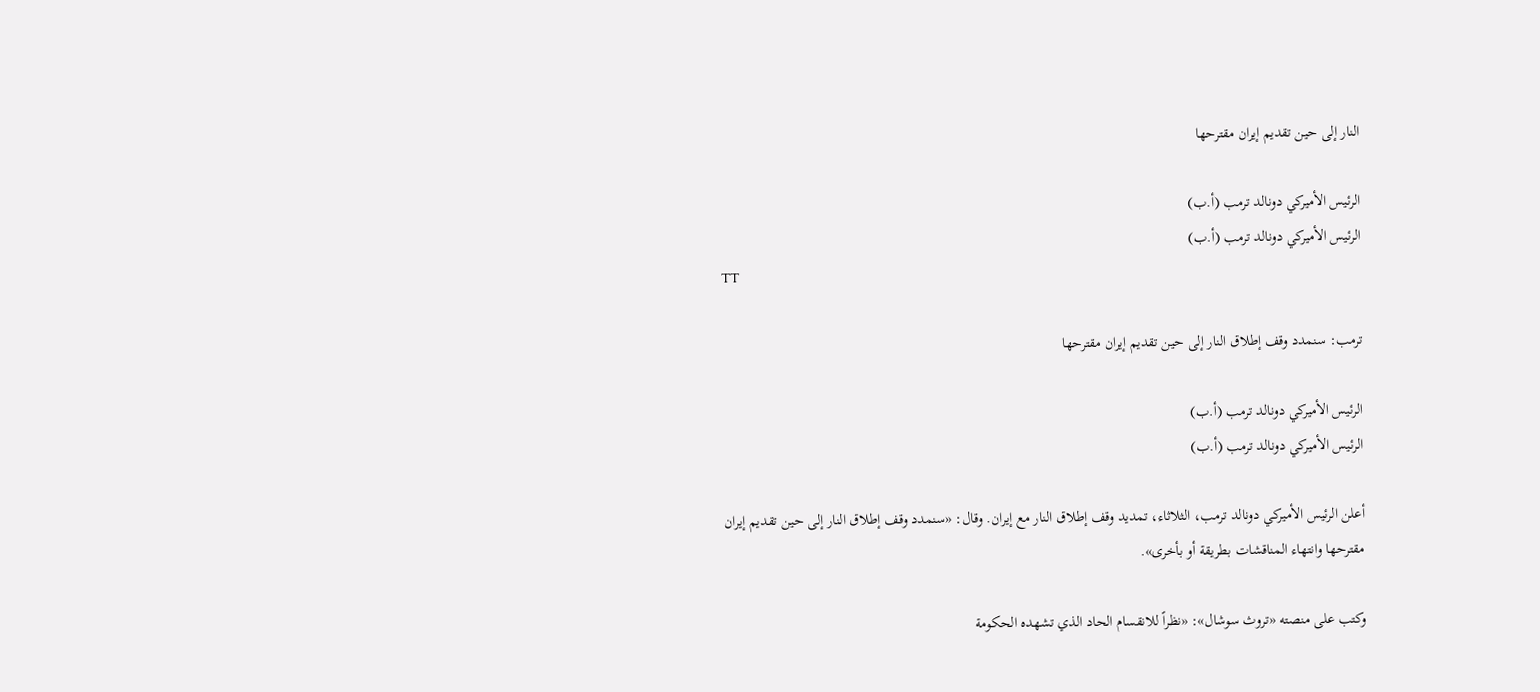النار إلى حين تقديم إيران مقترحها

الرئيس الأميركي دونالد ترمب (أ.ب)
الرئيس الأميركي دونالد ترمب (أ.ب)
TT

ترمب: سنمدد وقف إطلاق النار إلى حين تقديم إيران مقترحها

الرئيس الأميركي دونالد ترمب (أ.ب)
الرئيس الأميركي دونالد ترمب (أ.ب)

أعلن الرئيس الأميركي دونالد ترمب، الثلاثاء، تمديد وقف إطلاق النار مع إيران. وقال: «سنمدد وقف إطلاق النار إلى حين تقديم إيران مقترحها وانتهاء المناقشات بطريقة أو بأخرى».

وكتب على منصته «تروث سوشال»: «نظراً للانقسام الحاد الذي تشهده الحكومة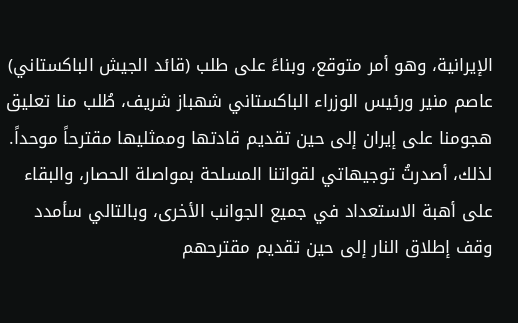الإيرانية، وهو أمر متوقع، وبناءً على طلب (قائد الجيش الباكستاني) عاصم منير ورئيس الوزراء الباكستاني شهباز شريف، طُلب منا تعليق هجومنا على إيران إلى حين تقديم قادتها وممثليها مقترحاً موحداً. لذلك، أصدرتُ توجيهاتي لقواتنا المسلحة بمواصلة الحصار، والبقاء على أهبة الاستعداد في جميع الجوانب الأخرى، وبالتالي سأمدد وقف إطلاق النار إلى حين تقديم مقترحهم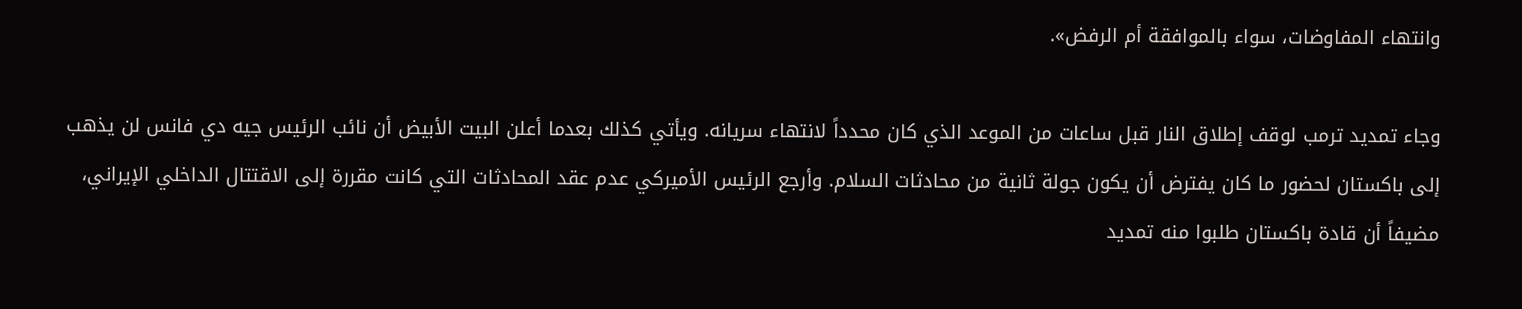وانتهاء المفاوضات، سواء بالموافقة أم الرفض».

وجاء تمديد ترمب لوقف إطلاق النار قبل ساعات من الموعد الذي كان محدداً لانتهاء سريانه. ويأتي كذلك بعدما أعلن البيت الأبيض أن نائب الرئيس جيه دي فانس لن يذهب إلى باكستان لحضور ما كان يفترض أن يكون جولة ثانية من محادثات السلام. وأرجع الرئيس الأميركي عدم عقد المحادثات التي كانت مقررة إلى الاقتتال الداخلي الإيراني، مضيفاً أن قادة باكستان طلبوا منه تمديد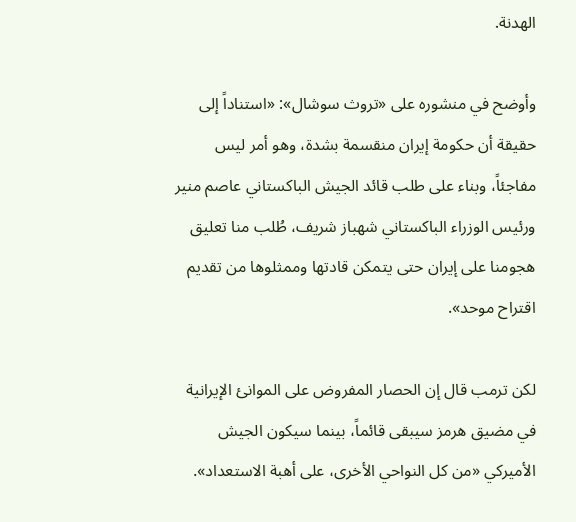الهدنة.

وأوضح في منشوره على «تروث سوشال»: «استناداً إلى حقيقة أن حكومة إيران منقسمة بشدة، وهو أمر ليس مفاجئاً، وبناء على طلب قائد الجيش الباكستاني عاصم منير ورئيس الوزراء الباكستاني شهباز شريف، طُلب منا تعليق هجومنا على إيران حتى يتمكن قادتها وممثلوها من تقديم اقتراح موحد».

لكن ترمب قال إن الحصار المفروض على الموانئ الإيرانية في مضيق هرمز سيبقى قائماً، بينما سيكون الجيش الأميركي «من كل النواحي الأخرى، على أهبة الاستعداد».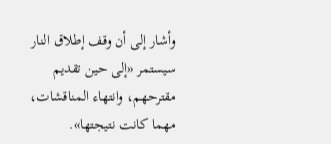وأشار إلى أن وقف إطلاق النار سيستمر «إلى حين تقديم مقترحهم، وانتهاء المناقشات، مهما كانت نتيجتها».